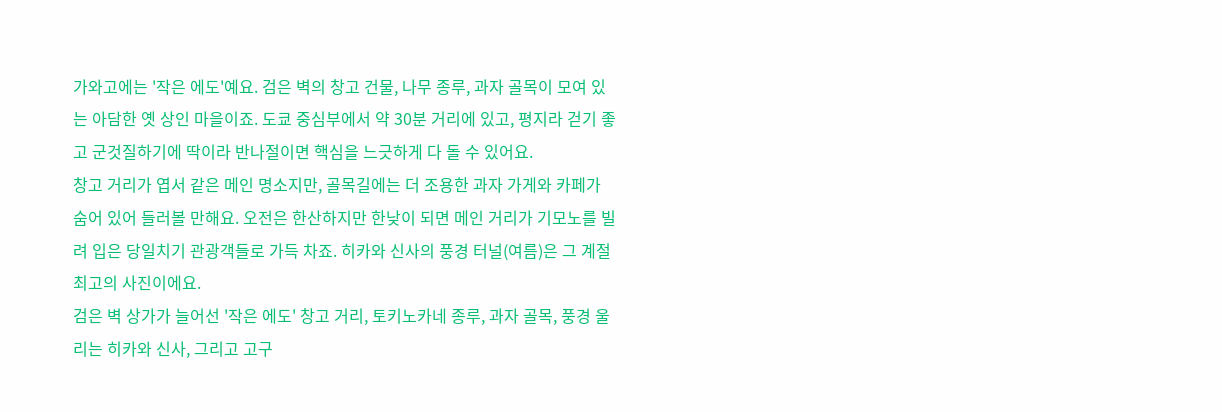가와고에는 '작은 에도'예요. 검은 벽의 창고 건물, 나무 종루, 과자 골목이 모여 있는 아담한 옛 상인 마을이죠. 도쿄 중심부에서 약 30분 거리에 있고, 평지라 걷기 좋고 군것질하기에 딱이라 반나절이면 핵심을 느긋하게 다 돌 수 있어요.
창고 거리가 엽서 같은 메인 명소지만, 골목길에는 더 조용한 과자 가게와 카페가 숨어 있어 들러볼 만해요. 오전은 한산하지만 한낮이 되면 메인 거리가 기모노를 빌려 입은 당일치기 관광객들로 가득 차죠. 히카와 신사의 풍경 터널(여름)은 그 계절 최고의 사진이에요.
검은 벽 상가가 늘어선 '작은 에도' 창고 거리, 토키노카네 종루, 과자 골목, 풍경 울리는 히카와 신사, 그리고 고구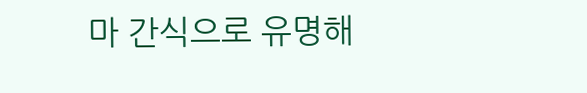마 간식으로 유명해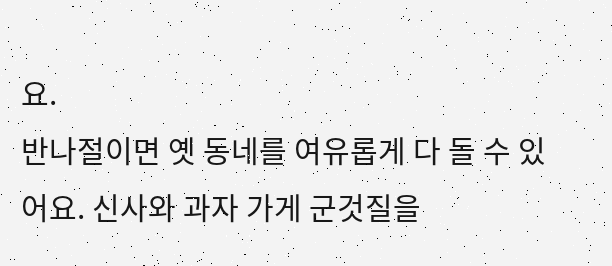요.
반나절이면 옛 동네를 여유롭게 다 돌 수 있어요. 신사와 과자 가게 군것질을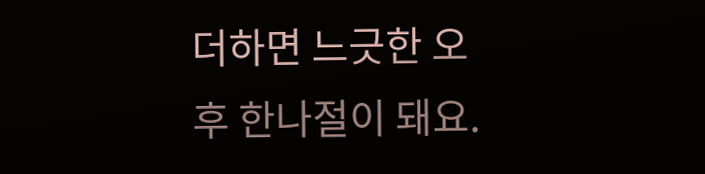더하면 느긋한 오후 한나절이 돼요.